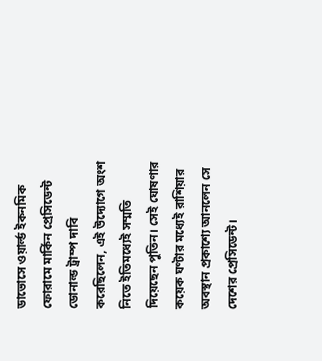ডাভোসে ওয়ার্ল্ড ইকনমিক ফোরামে মার্কিন প্রেসিডেন্ট ডোনাল্ড ট্রাম্প দাবি করেছিলেন, এই উদ্যোগে অংশ নিতে ইতিমধ্যেই সম্মতি দিয়েছেন পুতিন। সেই ঘোষণার কয়েক ঘণ্টার মধ্যেই রাশিয়ার অবস্থান প্রকাশ্যে আনলেন সে দেশের প্রেসিডেন্ট।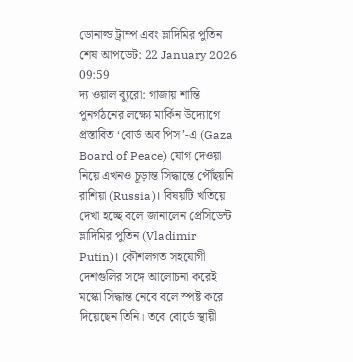ডোনাল্ড ট্রাম্প এবং ভ্লাদিমির পুতিন
শেষ আপডেট: 22 January 2026 09:59
দ্য ওয়াল ব্যুরো: গাজায় শান্তি পুনর্গঠনের লক্ষ্যে মার্কিন উদ্যোগে প্রস্তাবিত ‘বোর্ড অব পিস’-এ (Gaza Board of Peace) যোগ দেওয়া নিয়ে এখনও চূড়ান্ত সিদ্ধান্তে পৌঁছয়নি রাশিয়া (Russia)। বিষয়টি খতিয়ে দেখা হচ্ছে বলে জানালেন প্রেসিডেন্ট ভ্লাদিমির পুতিন (Vladimir Putin)। কৌশলগত সহযোগী দেশগুলির সঙ্গে আলোচনা করেই মস্কো সিদ্ধান্ত নেবে বলে স্পষ্ট করে দিয়েছেন তিনি। তবে বোর্ডে স্থায়ী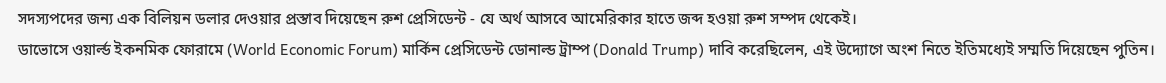সদস্যপদের জন্য এক বিলিয়ন ডলার দেওয়ার প্রস্তাব দিয়েছেন রুশ প্রেসিডেন্ট - যে অর্থ আসবে আমেরিকার হাতে জব্দ হওয়া রুশ সম্পদ থেকেই।
ডাভোসে ওয়ার্ল্ড ইকনমিক ফোরামে (World Economic Forum) মার্কিন প্রেসিডেন্ট ডোনাল্ড ট্রাম্প (Donald Trump) দাবি করেছিলেন, এই উদ্যোগে অংশ নিতে ইতিমধ্যেই সম্মতি দিয়েছেন পুতিন।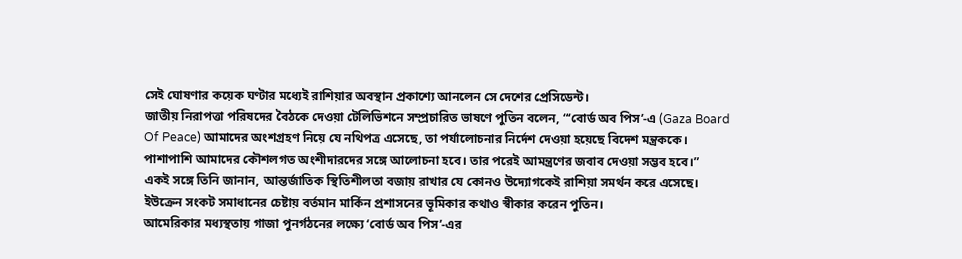সেই ঘোষণার কয়েক ঘণ্টার মধ্যেই রাশিয়ার অবস্থান প্রকাশ্যে আনলেন সে দেশের প্রেসিডেন্ট।
জাতীয় নিরাপত্তা পরিষদের বৈঠকে দেওয়া টেলিভিশনে সম্প্রচারিত ভাষণে পুতিন বলেন, “‘বোর্ড অব পিস’-এ (Gaza Board Of Peace) আমাদের অংশগ্রহণ নিয়ে যে নথিপত্র এসেছে, তা পর্যালোচনার নির্দেশ দেওয়া হয়েছে বিদেশ মন্ত্রককে। পাশাপাশি আমাদের কৌশলগত অংশীদারদের সঙ্গে আলোচনা হবে। তার পরেই আমন্ত্রণের জবাব দেওয়া সম্ভব হবে।”
একই সঙ্গে তিনি জানান, আন্তর্জাতিক স্থিতিশীলতা বজায় রাখার যে কোনও উদ্যোগকেই রাশিয়া সমর্থন করে এসেছে। ইউক্রেন সংকট সমাধানের চেষ্টায় বর্তমান মার্কিন প্রশাসনের ভূমিকার কথাও স্বীকার করেন পুতিন।
আমেরিকার মধ্যস্থতায় গাজা পুনর্গঠনের লক্ষ্যে ‘বোর্ড অব পিস’-এর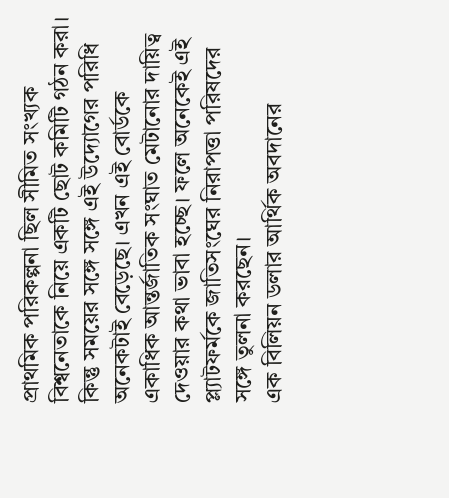প্রাথমিক পরিকল্পনা ছিল সীমিত সংখ্যক বিশ্বনেতাকে নিয়ে একটি ছোট কমিটি গঠন করা। কিন্তু সময়ের সঙ্গে সঙ্গে এই উদ্যোগের পরিধি অনেকটাই বেড়েছে। এখন এই বোর্ডকে একাধিক আন্তর্জাতিক সংঘাত মেটানোর দায়িত্ব দেওয়ার কথা ভাবা হচ্ছে। ফলে অনেকেই এই প্ল্যাটফর্মকে জাতিসংঘের নিরাপত্তা পরিষদের সঙ্গে তুলনা করছেন।
এক বিলিয়ন ডলার আর্থিক অবদানের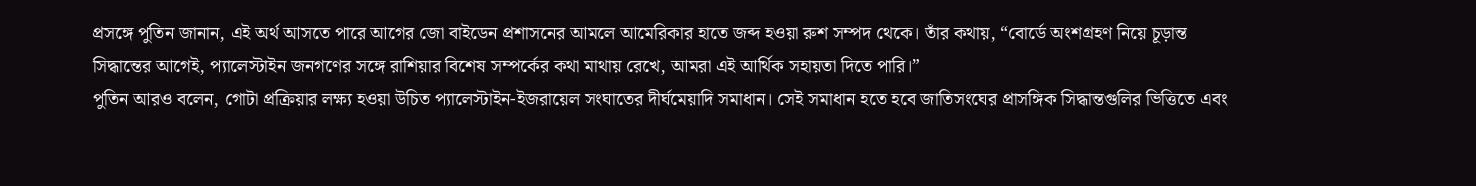প্রসঙ্গে পুতিন জানান, এই অর্থ আসতে পারে আগের জো বাইডেন প্রশাসনের আমলে আমেরিকার হাতে জব্দ হওয়া রুশ সম্পদ থেকে। তাঁর কথায়, “বোর্ডে অংশগ্রহণ নিয়ে চূড়ান্ত সিদ্ধান্তের আগেই, প্যালেস্টাইন জনগণের সঙ্গে রাশিয়ার বিশেষ সম্পর্কের কথা মাথায় রেখে, আমরা এই আর্থিক সহায়তা দিতে পারি।”
পুতিন আরও বলেন, গোটা প্রক্রিয়ার লক্ষ্য হওয়া উচিত প্যালেস্টাইন-ইজরায়েল সংঘাতের দীর্ঘমেয়াদি সমাধান। সেই সমাধান হতে হবে জাতিসংঘের প্রাসঙ্গিক সিদ্ধান্তগুলির ভিত্তিতে এবং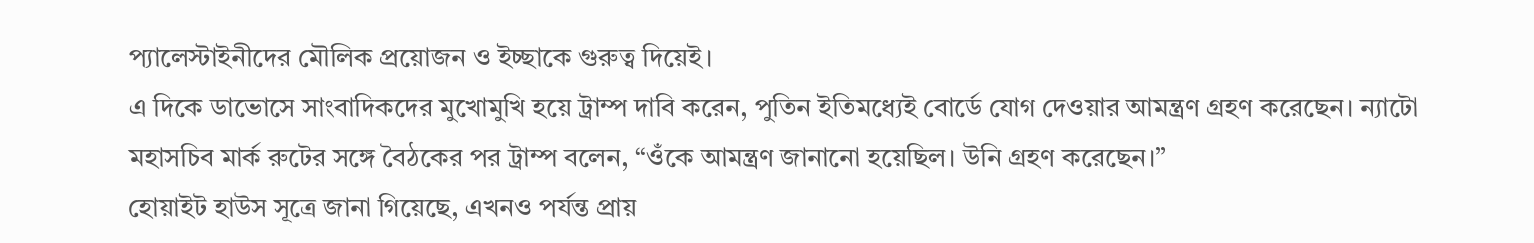প্যালেস্টাইনীদের মৌলিক প্রয়োজন ও ইচ্ছাকে গুরুত্ব দিয়েই।
এ দিকে ডাভোসে সাংবাদিকদের মুখোমুখি হয়ে ট্রাম্প দাবি করেন, পুতিন ইতিমধ্যেই বোর্ডে যোগ দেওয়ার আমন্ত্রণ গ্রহণ করেছেন। ন্যাটো মহাসচিব মার্ক রুটের সঙ্গে বৈঠকের পর ট্রাম্প বলেন, “ওঁকে আমন্ত্রণ জানানো হয়েছিল। উনি গ্রহণ করেছেন।”
হোয়াইট হাউস সূত্রে জানা গিয়েছে, এখনও পর্যন্ত প্রায়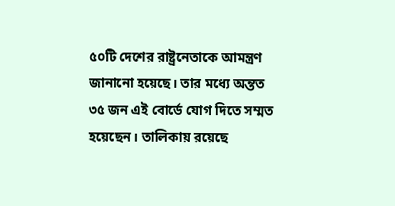৫০টি দেশের রাষ্ট্রনেতাকে আমন্ত্রণ জানানো হয়েছে। তার মধ্যে অন্তত ৩৫ জন এই বোর্ডে যোগ দিতে সম্মত হয়েছেন। তালিকায় রয়েছে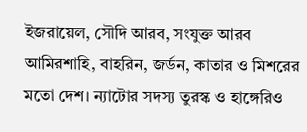ইজরায়েল, সৌদি আরব, সংযুক্ত আরব আমিরশাহি, বাহরিন, জর্ডন, কাতার ও মিশরের মতো দেশ। ন্যাটোর সদস্য তুরস্ক ও হাঙ্গেরিও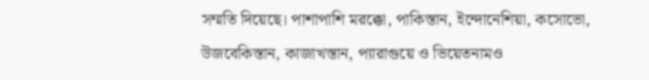সম্মতি দিয়েছে। পাশাপাশি মরক্কো, পাকিস্তান, ইন্দোনেশিয়া, কসোভো, উজবেকিস্তান, কাজাখস্তান, প্যারাগুয়ে ও ভিয়েতনামও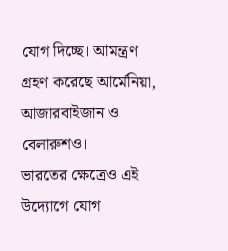যোগ দিচ্ছে। আমন্ত্রণ গ্রহণ করেছে আর্মেনিয়া, আজারবাইজান ও বেলারুশও।
ভারতের ক্ষেত্রেও এই উদ্যোগে যোগ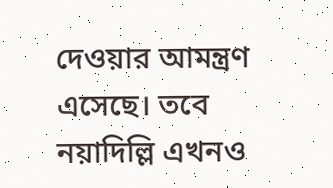দেওয়ার আমন্ত্রণ এসেছে। তবে নয়াদিল্লি এখনও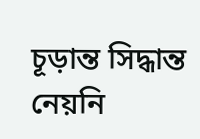চূড়ান্ত সিদ্ধান্ত নেয়নি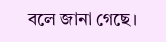বলে জানা গেছে।